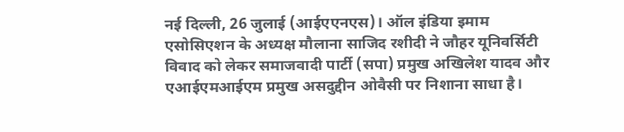नई दिल्ली, 26 जुलाई (आईएएनएस)। ऑल इंडिया इमाम एसोसिएशन के अध्यक्ष मौलाना साजिद रशीदी ने जौहर यूनिवर्सिटी विवाद को लेकर समाजवादी पार्टी (सपा) प्रमुख अखिलेश यादव और एआईएमआईएम प्रमुख असदुद्दीन ओवैसी पर निशाना साधा है।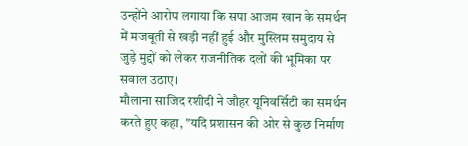उन्होंने आरोप लगाया कि सपा आजम खान के समर्थन में मजबूती से खड़ी नहीं हुई और मुस्लिम समुदाय से जुड़े मुद्दों को लेकर राजनीतिक दलों की भूमिका पर सवाल उठाए।
मौलाना साजिद रशीदी ने जौहर यूनिवर्सिटी का समर्थन करते हुए कहा, "यदि प्रशासन की ओर से कुछ निर्माण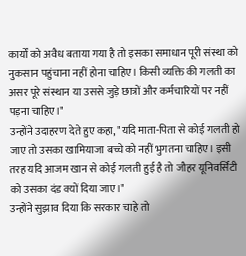कार्यों को अवैध बताया गया है तो इसका समाधान पूरी संस्था को नुकसान पहुंचाना नहीं होना चाहिए। किसी व्यक्ति की गलती का असर पूरे संस्थान या उससे जुड़े छात्रों और कर्मचारियों पर नहीं पड़ना चाहिए।"
उन्होंने उदाहरण देते हुए कहा, "यदि माता-पिता से कोई गलती हो जाए तो उसका खामियाजा बच्चे को नहीं भुगतना चाहिए। इसी तरह यदि आजम खान से कोई गलती हुई है तो जौहर यूनिवर्सिटी को उसका दंड क्यों दिया जाए।"
उन्होंने सुझाव दिया कि सरकार चाहे तो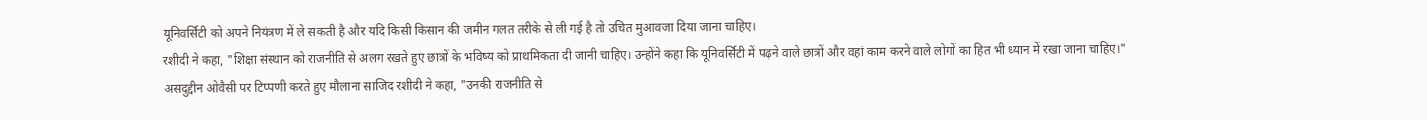यूनिवर्सिटी को अपने नियंत्रण में ले सकती है और यदि किसी किसान की जमीन गलत तरीके से ली गई है तो उचित मुआवजा दिया जाना चाहिए।
रशीदी ने कहा, "शिक्षा संस्थान को राजनीति से अलग रखते हुए छात्रों के भविष्य को प्राथमिकता दी जानी चाहिए। उन्होंने कहा कि यूनिवर्सिटी में पढ़ने वाले छात्रों और वहां काम करने वाले लोगों का हित भी ध्यान में रखा जाना चाहिए।"
असदुद्दीन ओवैसी पर टिप्पणी करते हुए मौलाना साजिद रशीदी ने कहा, "उनकी राजनीति से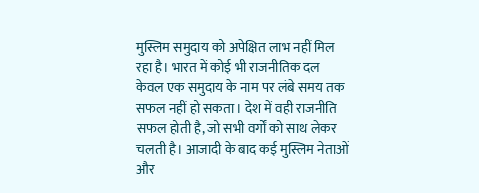मुस्लिम समुदाय को अपेक्षित लाभ नहीं मिल रहा है। भारत में कोई भी राजनीतिक दल केवल एक समुदाय के नाम पर लंबे समय तक सफल नहीं हो सकता। देश में वही राजनीति सफल होती है, जो सभी वर्गों को साथ लेकर चलती है। आजादी के बाद कई मुस्लिम नेताओं और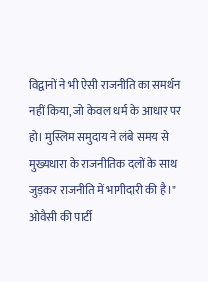विद्वानों ने भी ऐसी राजनीति का समर्थन नहीं किया, जो केवल धर्म के आधार पर हो। मुस्लिम समुदाय ने लंबे समय से मुख्यधारा के राजनीतिक दलों के साथ जुड़कर राजनीति में भागीदारी की है।"
ओवैसी की पार्टी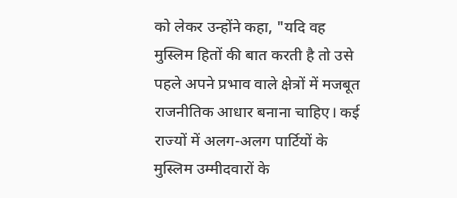को लेकर उन्होंने कहा, "यदि वह मुस्लिम हितों की बात करती है तो उसे पहले अपने प्रभाव वाले क्षेत्रों में मजबूत राजनीतिक आधार बनाना चाहिए। कई राज्यों में अलग-अलग पार्टियों के मुस्लिम उम्मीदवारों के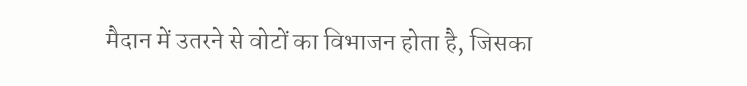मैदान में उतरने से वोटों का विभाजन होता है, जिसका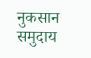नुकसान समुदाय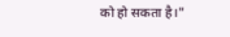को हो सकता है।"